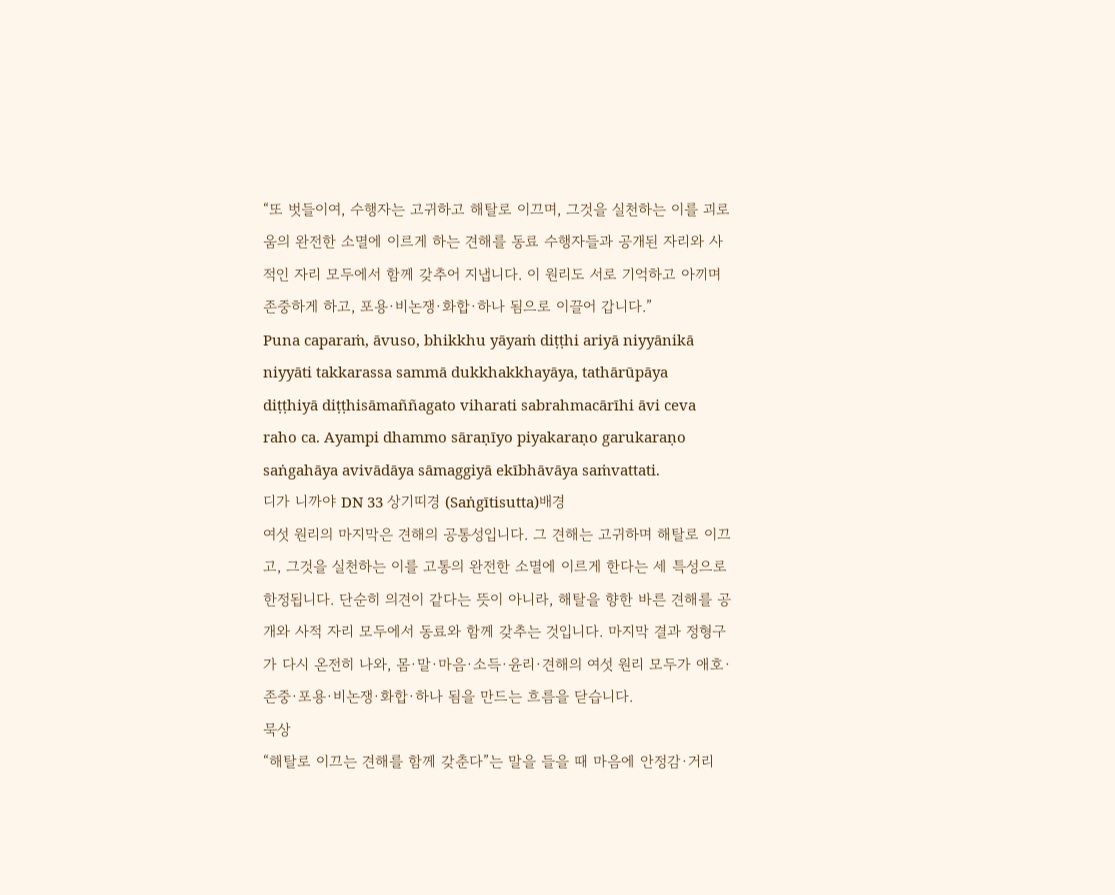“또 벗들이여, 수행자는 고귀하고 해탈로 이끄며, 그것을 실천하는 이를 괴로움의 완전한 소멸에 이르게 하는 견해를 동료 수행자들과 공개된 자리와 사적인 자리 모두에서 함께 갖추어 지냅니다. 이 원리도 서로 기억하고 아끼며 존중하게 하고, 포용·비논쟁·화합·하나 됨으로 이끌어 갑니다.”
Puna caparaṁ, āvuso, bhikkhu yāyaṁ diṭṭhi ariyā niyyānikā niyyāti takkarassa sammā dukkhakkhayāya, tathārūpāya diṭṭhiyā diṭṭhisāmaññagato viharati sabrahmacārīhi āvi ceva raho ca. Ayampi dhammo sāraṇīyo piyakaraṇo garukaraṇo saṅgahāya avivādāya sāmaggiyā ekībhāvāya saṁvattati.
디가 니까야 DN 33 상기띠경 (Saṅgītisutta)배경
여섯 원리의 마지막은 견해의 공통성입니다. 그 견해는 고귀하며 해탈로 이끄고, 그것을 실천하는 이를 고통의 완전한 소멸에 이르게 한다는 세 특성으로 한정됩니다. 단순히 의견이 같다는 뜻이 아니라, 해탈을 향한 바른 견해를 공개와 사적 자리 모두에서 동료와 함께 갖추는 것입니다. 마지막 결과 정형구가 다시 온전히 나와, 몸·말·마음·소득·윤리·견해의 여섯 원리 모두가 애호·존중·포용·비논쟁·화합·하나 됨을 만드는 흐름을 닫습니다.
묵상
“해탈로 이끄는 견해를 함께 갖춘다”는 말을 들을 때 마음에 안정감·거리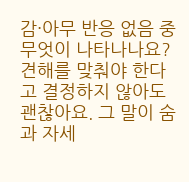감·아무 반응 없음 중 무엇이 나타나나요? 견해를 맞춰야 한다고 결정하지 않아도 괜찮아요. 그 말이 숨과 자세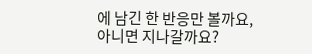에 남긴 한 반응만 볼까요, 아니면 지나갈까요?